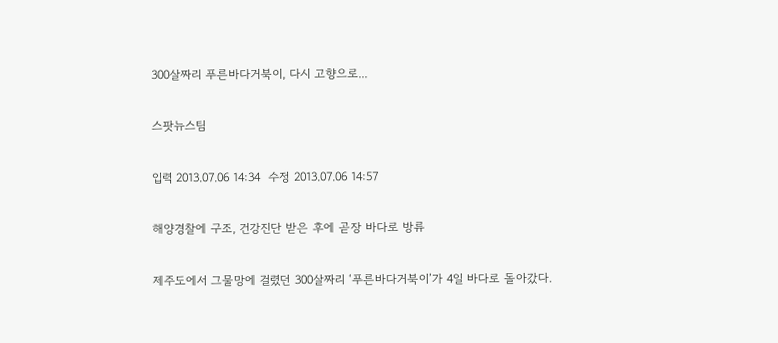300살짜리 푸른바다거북이, 다시 고향으로...

스팟뉴스팀

입력 2013.07.06 14:34  수정 2013.07.06 14:57

해양경찰에 구조, 건강진단 받은 후에 곧장 바다로 방류

제주도에서 그물망에 걸렸던 300살짜리 ‘푸른바다거북이’가 4일 바다로 돌아갔다.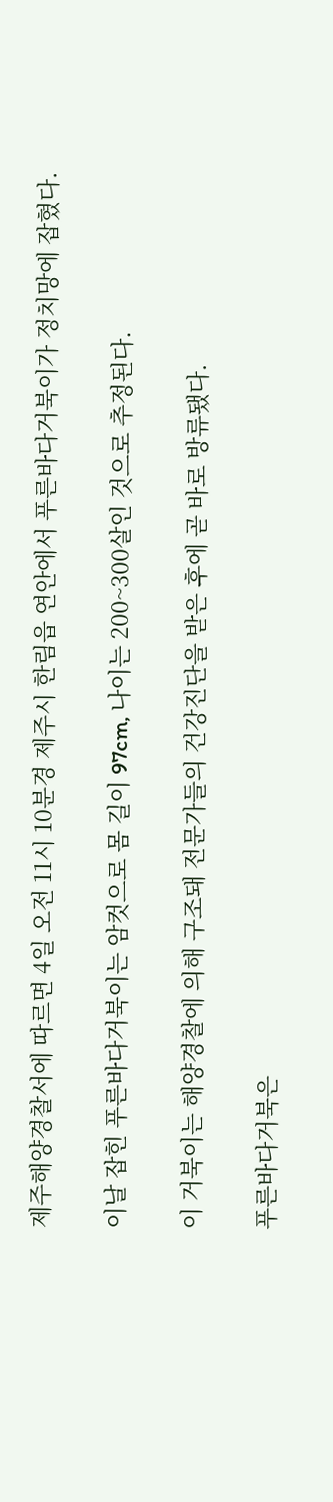제주해양경찰서에 따르면 4일 오전 11시 10분경 제주시 한림읍 연안에서 푸른바다거북이가 정치망에 잡혔다.

이날 잡힌 푸른바다거북이는 암컷으로 몸 길이 97cm, 나이는 200~300살인 것으로 추정된다.

이 거북이는 해양경찰에 의해 구조돼 전문가들의 건강진단을 받은 후에 곧 바로 방류됐다.

푸른바다거북은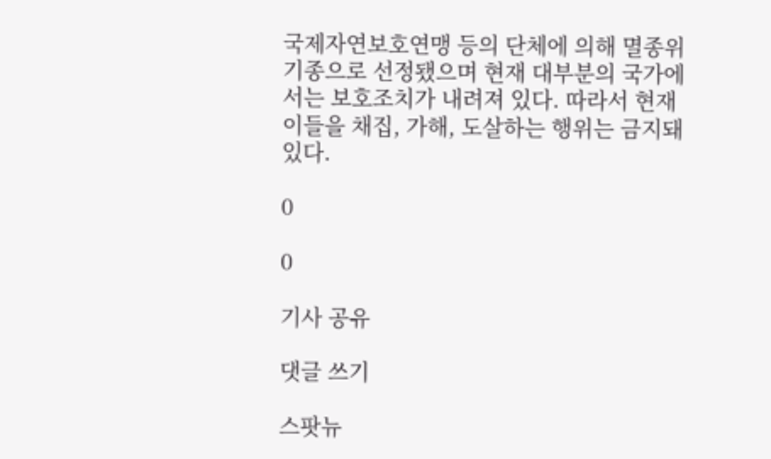국제자연보호연맹 등의 단체에 의해 멸종위기종으로 선정됐으며 현재 대부분의 국가에서는 보호조치가 내려져 있다. 따라서 현재 이들을 채집, 가해, 도살하는 행위는 금지돼 있다.

0

0

기사 공유

댓글 쓰기

스팟뉴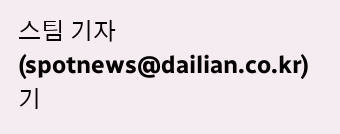스팀 기자 (spotnews@dailian.co.kr)
기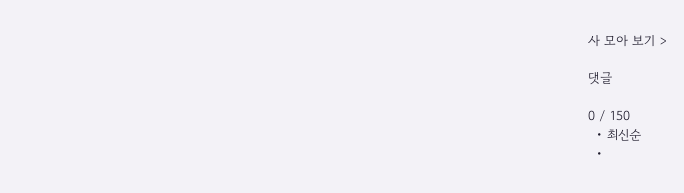사 모아 보기 >

댓글

0 / 150
  • 최신순
  •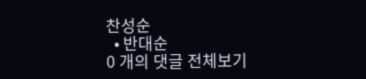찬성순
  • 반대순
0 개의 댓글 전체보기